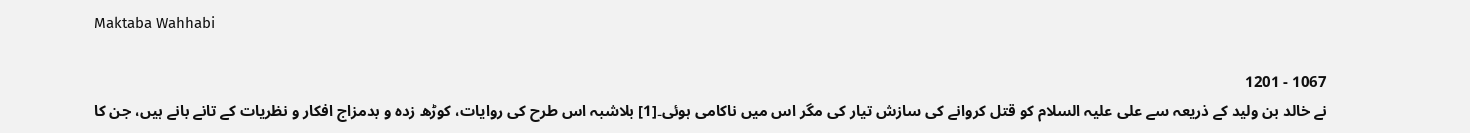Maktaba Wahhabi

1067 - 1201
نے خالد بن ولید کے ذریعہ سے علی علیہ السلام کو قتل کروانے کی سازش تیار کی مگر اس میں ناکامی ہوئی۔[1] بلاشبہ اس طرح کی روایات، کوڑھ زدہ و بدمزاج افکار و نظریات کے تانے بانے ہیں، جن کا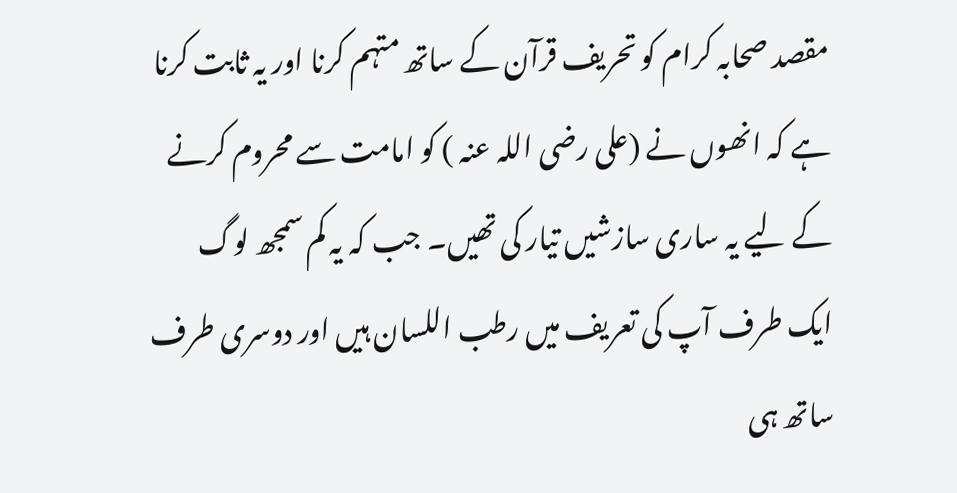مقصد صحابہ کرام کو تحریف قرآن کے ساتھ متہم کرنا اور یہ ثابت کرنا ہے کہ انھوں نے (علی رضی اللہ عنہ ) کو امامت سے محروم کرنے کے لیے یہ ساری سازشیں تیار کی تھیں۔ جب کہ یہ کم سمجھ لوگ ایک طرف آپ کی تعریف میں رطب اللسان ہیں اور دوسری طرف ساتھ ہی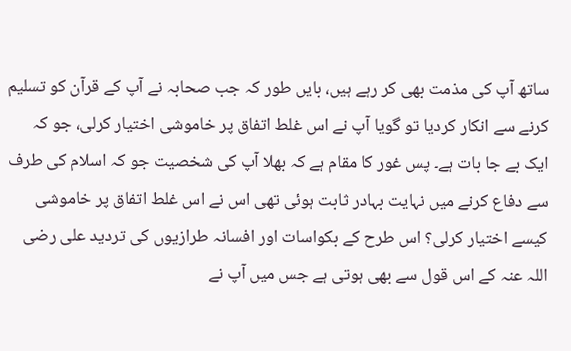ساتھ آپ کی مذمت بھی کر رہے ہیں، بایں طور کہ جب صحابہ نے آپ کے قرآن کو تسلیم کرنے سے انکار کردیا تو گویا آپ نے اس غلط اتفاق پر خاموشی اختیار کرلی، جو کہ ایک بے جا بات ہے۔ پس غور کا مقام ہے کہ بھلا آپ کی شخصیت جو کہ اسلام کی طرف سے دفاع کرنے میں نہایت بہادر ثابت ہوئی تھی اس نے اس غلط اتفاق پر خاموشی کیسے اختیار کرلی؟ اس طرح کے بکواسات اور افسانہ طرازیوں کی تردید علی رضی اللہ عنہ کے اس قول سے بھی ہوتی ہے جس میں آپ نے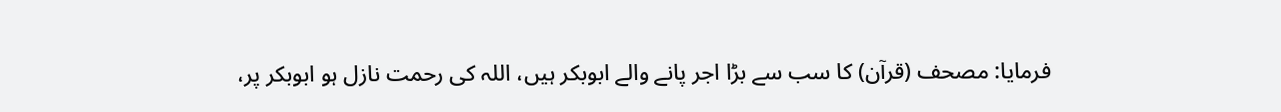فرمایا: مصحف (قرآن) کا سب سے بڑا اجر پانے والے ابوبکر ہیں، اللہ کی رحمت نازل ہو ابوبکر پر،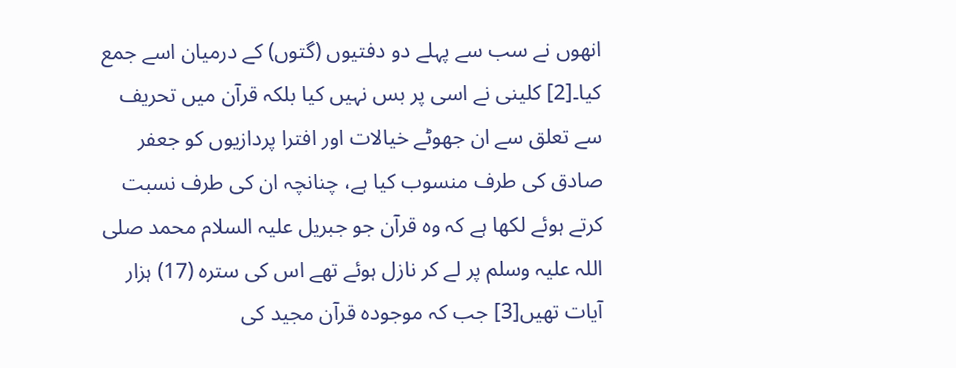انھوں نے سب سے پہلے دو دفتیوں (گتوں) کے درمیان اسے جمع کیا۔[2] کلینی نے اسی پر بس نہیں کیا بلکہ قرآن میں تحریف سے تعلق سے ان جھوٹے خیالات اور افترا پردازیوں کو جعفر صادق کی طرف منسوب کیا ہے، چنانچہ ان کی طرف نسبت کرتے ہوئے لکھا ہے کہ وہ قرآن جو جبریل علیہ السلام محمد صلی اللہ علیہ وسلم پر لے کر نازل ہوئے تھے اس کی سترہ (17) ہزار آیات تھیں[3] جب کہ موجودہ قرآن مجید کی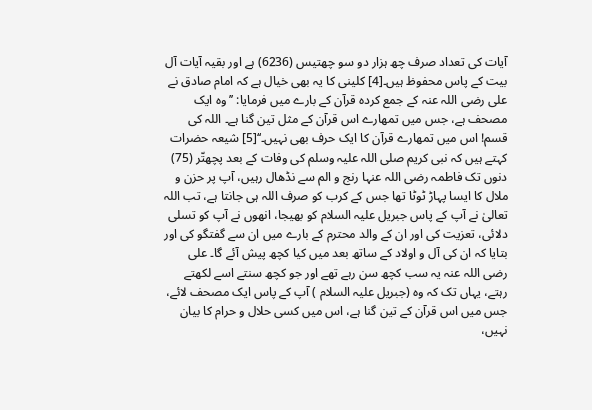آیات کی تعداد صرف چھ ہزار دو سو چھتیس (6236) ہے اور بقیہ آیات آل بیت کے پاس محفوظ ہیں۔[4] کلینی کا یہ بھی خیال ہے کہ امام صادق نے علی رضی اللہ عنہ کے جمع کردہ قرآن کے بارے میں فرمایا: ’’وہ ایک مصحف ہے، جس میں تمھارے اس قرآن کے مثل تین گنا ہے۔ اللہ کی قسم! اس میں تمھارے قرآن کا ایک حرف بھی نہیں۔‘‘[5] شیعہ حضرات کہتے ہیں کہ نبی کریم صلی اللہ علیہ وسلم کی وفات کے بعد پچھتّر (75) دنوں تک فاطمہ رضی اللہ عنہا رنج و الم سے نڈھال رہیں، آپ پر حزن و ملال کا ایسا پہاڑ ٹوٹا تھا جس کے کرب کو صرف اللہ ہی جانتا ہے، تب اللہ تعالیٰ نے آپ کے پاس جبریل علیہ السلام کو بھیجا، انھوں نے آپ کو تسلی دلائی، تعزیت کی اور ان کے والد محترم کے بارے میں ان سے گفتگو کی اور بتایا کہ ان کی آل و اولاد کے ساتھ بعد میں کیا کچھ پیش آئے گا۔ علی رضی اللہ عنہ یہ سب کچھ سن رہے تھے اور جو کچھ سنتے اسے لکھتے رہتے، یہاں تک کہ وہ (جبریل علیہ السلام ) آپ کے پاس ایک مصحف لائے، جس میں اس قرآن کے تین گنا ہے، اس میں کسی حلال و حرام کا بیان نہیں،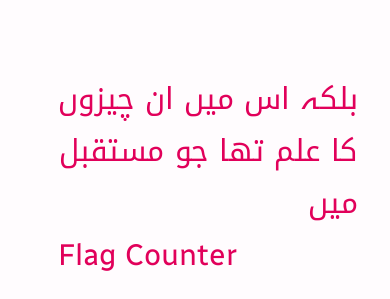بلکہ اس میں ان چیزوں کا علم تھا جو مستقبل میں
Flag Counter